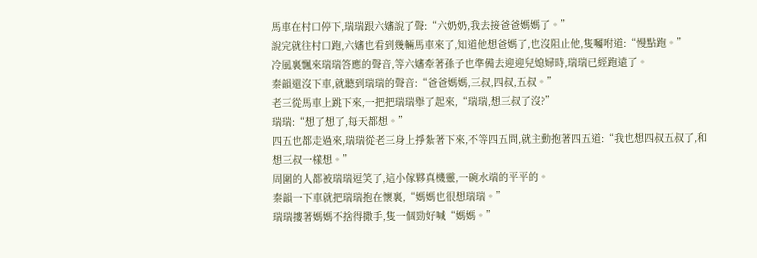馬車在村口停下,瑞瑞跟六嬸說了聲:“六奶奶,我去接爸爸媽媽了。”
說完就往村口跑,六嬸也看到幾輛馬車來了,知道他想爸媽了,也沒阻止他,隻囑咐道:“慢點跑。”
冷風裏飄來瑞瑞答應的聲音,等六嬸牽著孫子也準備去迎迎兒媳婦時,瑞瑞已經跑遠了。
秦韻還沒下車,就聽到瑞瑞的聲音:“爸爸媽媽,三叔,四叔,五叔。”
老三從馬車上跳下來,一把把瑞瑞舉了起來,“瑞瑞,想三叔了沒?”
瑞瑞:“想了想了,每天都想。”
四五也都走過來,瑞瑞從老三身上掙紮著下來,不等四五問,就主動抱著四五道:“我也想四叔五叔了,和想三叔一樣想。”
周圍的人都被瑞瑞逗笑了,這小傢夥真機靈,一碗水端的平平的。
秦韻一下車就把瑞瑞抱在懷裏,“媽媽也很想瑞瑞。”
瑞瑞摟著媽媽不捨得撒手,隻一個勁好喊“媽媽。”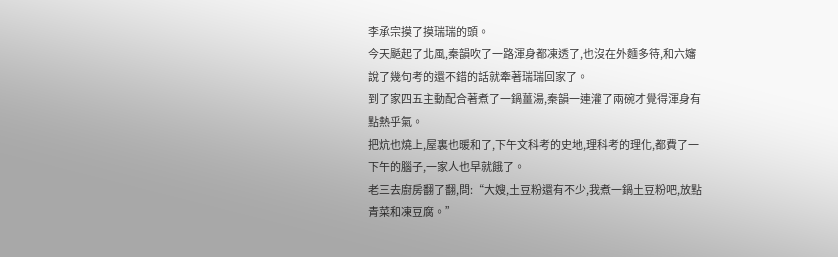李承宗摸了摸瑞瑞的頭。
今天颳起了北風,秦韻吹了一路渾身都凍透了,也沒在外麵多待,和六嬸說了幾句考的還不錯的話就牽著瑞瑞回家了。
到了家四五主動配合著煮了一鍋薑湯,秦韻一連灌了兩碗才覺得渾身有點熱乎氣。
把炕也燒上,屋裏也暖和了,下午文科考的史地,理科考的理化,都費了一下午的腦子,一家人也早就餓了。
老三去廚房翻了翻,問:“大嫂,土豆粉還有不少,我煮一鍋土豆粉吧,放點青菜和凍豆腐。”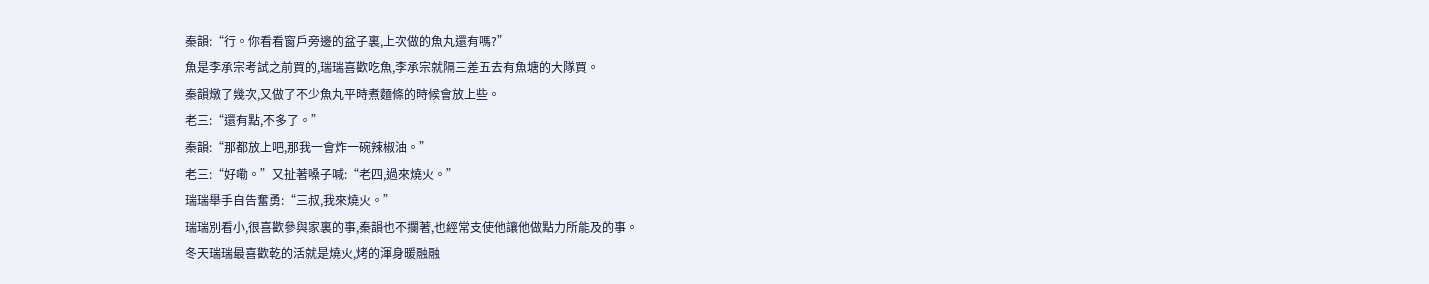秦韻:“行。你看看窗戶旁邊的盆子裏,上次做的魚丸還有嗎?”
魚是李承宗考試之前買的,瑞瑞喜歡吃魚,李承宗就隔三差五去有魚塘的大隊買。
秦韻燉了幾次,又做了不少魚丸平時煮麵條的時候會放上些。
老三:“還有點,不多了。”
秦韻:“那都放上吧,那我一會炸一碗辣椒油。”
老三:“好嘞。”又扯著嗓子喊:“老四,過來燒火。”
瑞瑞舉手自告奮勇:“三叔,我來燒火。”
瑞瑞別看小,很喜歡參與家裏的事,秦韻也不攔著,也經常支使他讓他做點力所能及的事。
冬天瑞瑞最喜歡乾的活就是燒火,烤的渾身暖融融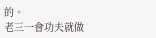的。
老三一會功夫就做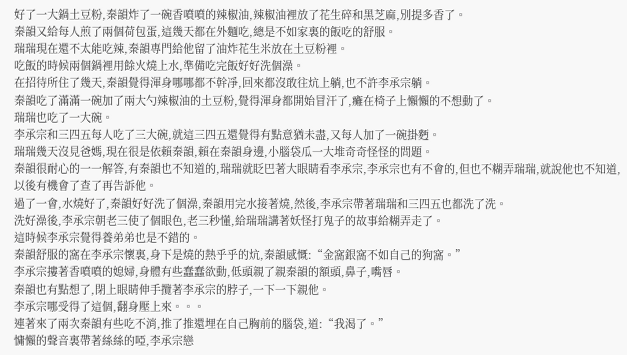好了一大鍋土豆粉,秦韻炸了一碗香噴噴的辣椒油,辣椒油裡放了花生碎和黑芝麻,別提多香了。
秦韻又給每人煎了兩個荷包蛋,這幾天都在外麵吃,總是不如家裏的飯吃的舒服。
瑞瑞現在還不太能吃辣,秦韻專門給他留了油炸花生米放在土豆粉裡。
吃飯的時候兩個鍋裡用餘火燒上水,準備吃完飯好好洗個澡。
在招待所住了幾天,秦韻覺得渾身哪哪都不幹凈,回來都沒敢往炕上躺,也不許李承宗躺。
秦韻吃了滿滿一碗加了兩大勺辣椒油的土豆粉,覺得渾身都開始冒汗了,癱在椅子上懶懶的不想動了。
瑞瑞也吃了一大碗。
李承宗和三四五每人吃了三大碗,就這三四五還覺得有點意猶未盡,又每人加了一碗掛麪。
瑞瑞幾天沒見爸媽,現在很是依賴秦韻,賴在秦韻身邊,小腦袋瓜一大堆奇奇怪怪的問題。
秦韻很耐心的一一解答,有秦韻也不知道的,瑞瑞就眨巴著大眼睛看李承宗,李承宗也有不會的,但也不糊弄瑞瑞,就說他也不知道,以後有機會了查了再告訴他。
過了一會,水燒好了,秦韻好好洗了個澡,秦韻用完水接著燒,然後,李承宗帶著瑞瑞和三四五也都洗了洗。
洗好澡後,李承宗朝老三使了個眼色,老三秒懂,給瑞瑞講著妖怪打鬼子的故事給糊弄走了。
這時候李承宗覺得養弟弟也是不錯的。
秦韻舒服的窩在李承宗懷裏,身下是燒的熱乎乎的炕,秦韻感慨:“金窩銀窩不如自己的狗窩。”
李承宗摟著香噴噴的媳婦,身體有些蠢蠢欲動,低頭親了親秦韻的額頭,鼻子,嘴唇。
秦韻也有點想了,閉上眼睛伸手攬著李承宗的脖子,一下一下親他。
李承宗哪受得了這個,翻身壓上來。。。
連著來了兩次秦韻有些吃不消,推了推還埋在自己胸前的腦袋,道:“我渴了。”
慵懶的聲音裏帶著絲絲的啞,李承宗戀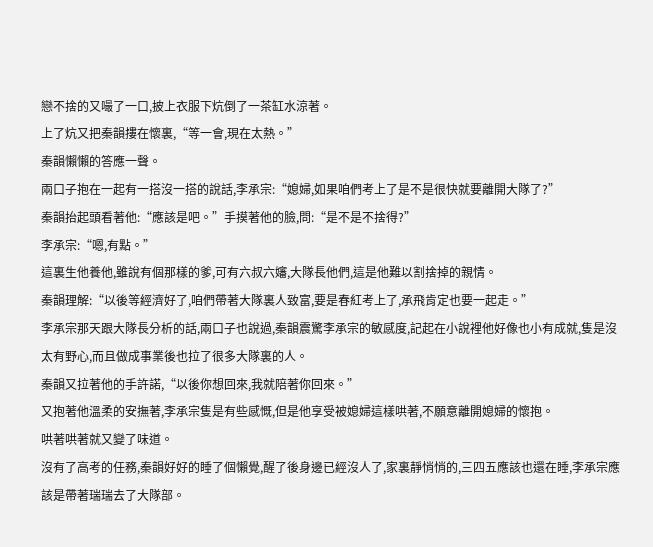戀不捨的又嘬了一口,披上衣服下炕倒了一茶缸水涼著。
上了炕又把秦韻摟在懷裏,“等一會,現在太熱。”
秦韻懶懶的答應一聲。
兩口子抱在一起有一搭沒一搭的說話,李承宗:“媳婦,如果咱們考上了是不是很快就要離開大隊了?”
秦韻抬起頭看著他:“應該是吧。”手摸著他的臉,問:“是不是不捨得?”
李承宗:“嗯,有點。”
這裏生他養他,雖說有個那樣的爹,可有六叔六嬸,大隊長他們,這是他難以割捨掉的親情。
秦韻理解:“以後等經濟好了,咱們帶著大隊裏人致富,要是春紅考上了,承飛肯定也要一起走。”
李承宗那天跟大隊長分析的話,兩口子也說過,秦韻震驚李承宗的敏感度,記起在小說裡他好像也小有成就,隻是沒太有野心,而且做成事業後也拉了很多大隊裏的人。
秦韻又拉著他的手許諾,“以後你想回來,我就陪著你回來。”
又抱著他溫柔的安撫著,李承宗隻是有些感慨,但是他享受被媳婦這樣哄著,不願意離開媳婦的懷抱。
哄著哄著就又變了味道。
沒有了高考的任務,秦韻好好的睡了個懶覺,醒了後身邊已經沒人了,家裏靜悄悄的,三四五應該也還在睡,李承宗應該是帶著瑞瑞去了大隊部。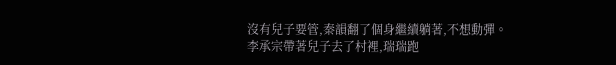沒有兒子要管,秦韻翻了個身繼續躺著,不想動彈。
李承宗帶著兒子去了村裡,瑞瑞跑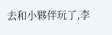去和小夥伴玩了,李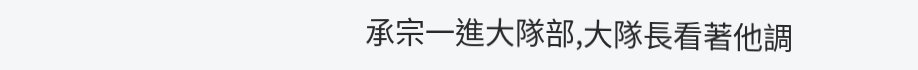承宗一進大隊部,大隊長看著他調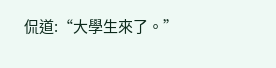侃道:“大學生來了。”